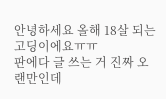안녕하세요 올해 18살 되는 고딩이에요ㅠㅠ
판에다 글 쓰는 거 진짜 오랜만인데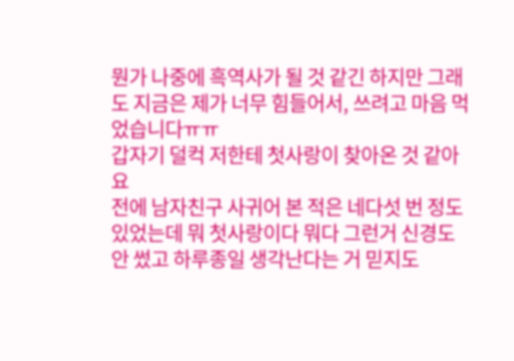뭔가 나중에 흑역사가 될 것 같긴 하지만 그래도 지금은 제가 너무 힘들어서, 쓰려고 마음 먹었습니다ㅠㅠ
갑자기 덜컥 저한테 첫사랑이 찾아온 것 같아요
전에 남자친구 사귀어 본 적은 네다섯 번 정도 있었는데 뭐 첫사랑이다 뭐다 그런거 신경도 안 썼고 하루종일 생각난다는 거 믿지도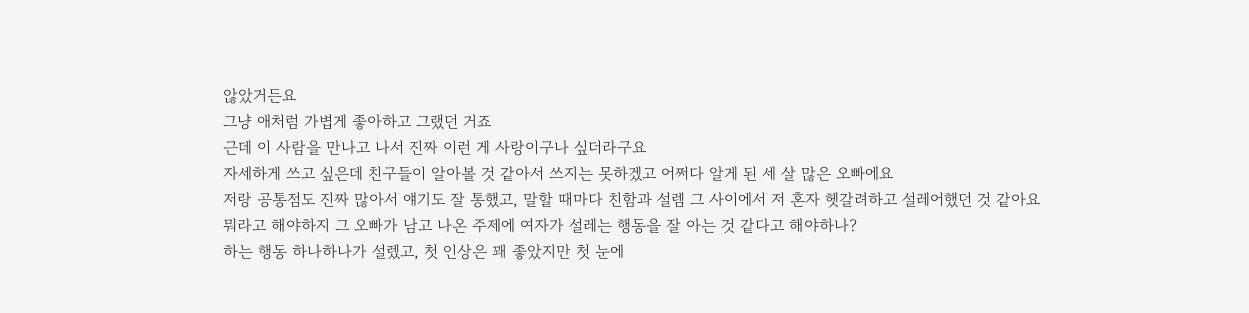않았거든요
그냥 애처럼 가볍게 좋아하고 그랬던 거죠
근데 이 사람을 만나고 나서 진짜 이런 게 사랑이구나 싶더라구요
자세하게 쓰고 싶은데 친구들이 알아볼 것 같아서 쓰지는 못하겠고 어쩌다 알게 된 세 살 많은 오빠에요
저랑 공통점도 진짜 많아서 얘기도 잘 통했고, 말할 때마다 친함과 설렘 그 사이에서 저 혼자 헷갈려하고 설레어했던 것 같아요
뭐라고 해야하지 그 오빠가 남고 나온 주제에 여자가 설레는 행동을 잘 아는 것 같다고 해야하나?
하는 행동 하나하나가 설렜고, 첫 인상은 꽤 좋았지만 첫 눈에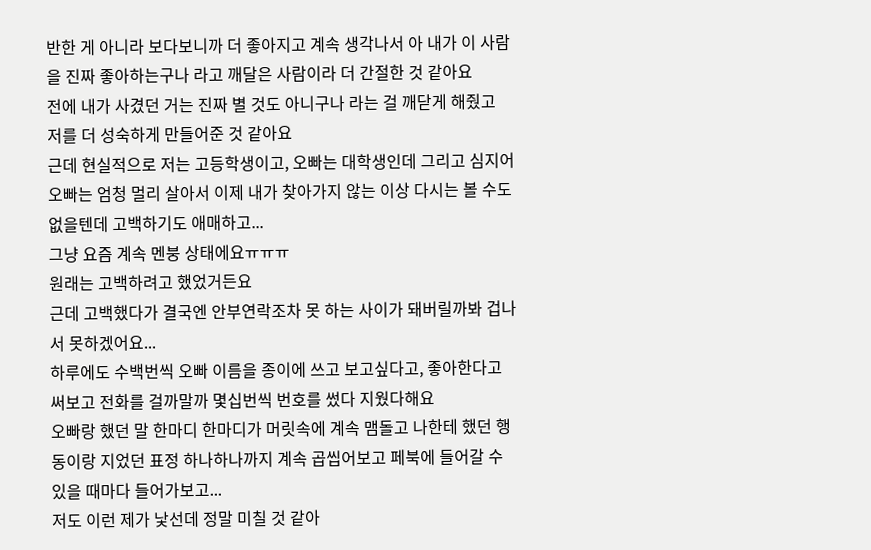반한 게 아니라 보다보니까 더 좋아지고 계속 생각나서 아 내가 이 사람을 진짜 좋아하는구나 라고 깨달은 사람이라 더 간절한 것 같아요
전에 내가 사겼던 거는 진짜 별 것도 아니구나 라는 걸 깨닫게 해줬고 저를 더 성숙하게 만들어준 것 같아요
근데 현실적으로 저는 고등학생이고, 오빠는 대학생인데 그리고 심지어 오빠는 엄청 멀리 살아서 이제 내가 찾아가지 않는 이상 다시는 볼 수도 없을텐데 고백하기도 애매하고...
그냥 요즘 계속 멘붕 상태에요ㅠㅠㅠ
원래는 고백하려고 했었거든요
근데 고백했다가 결국엔 안부연락조차 못 하는 사이가 돼버릴까봐 겁나서 못하겠어요...
하루에도 수백번씩 오빠 이름을 종이에 쓰고 보고싶다고, 좋아한다고 써보고 전화를 걸까말까 몇십번씩 번호를 썼다 지웠다해요
오빠랑 했던 말 한마디 한마디가 머릿속에 계속 맴돌고 나한테 했던 행동이랑 지었던 표정 하나하나까지 계속 곱씹어보고 페북에 들어갈 수 있을 때마다 들어가보고...
저도 이런 제가 낯선데 정말 미칠 것 같아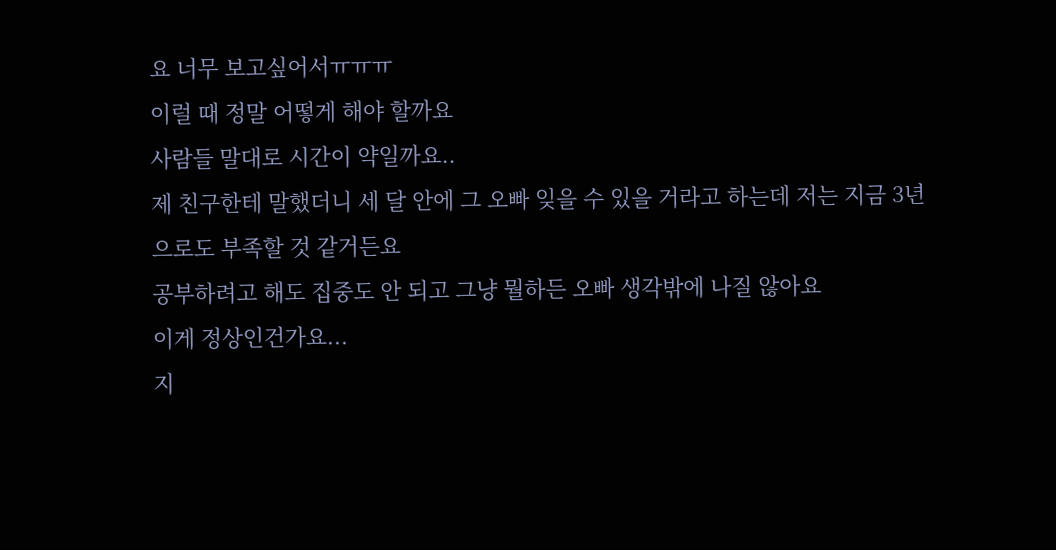요 너무 보고싶어서ㅠㅠㅠ
이럴 때 정말 어떻게 해야 할까요
사람들 말대로 시간이 약일까요..
제 친구한테 말했더니 세 달 안에 그 오빠 잊을 수 있을 거라고 하는데 저는 지금 3년으로도 부족할 것 같거든요
공부하려고 해도 집중도 안 되고 그냥 뭘하든 오빠 생각밖에 나질 않아요
이게 정상인건가요...
지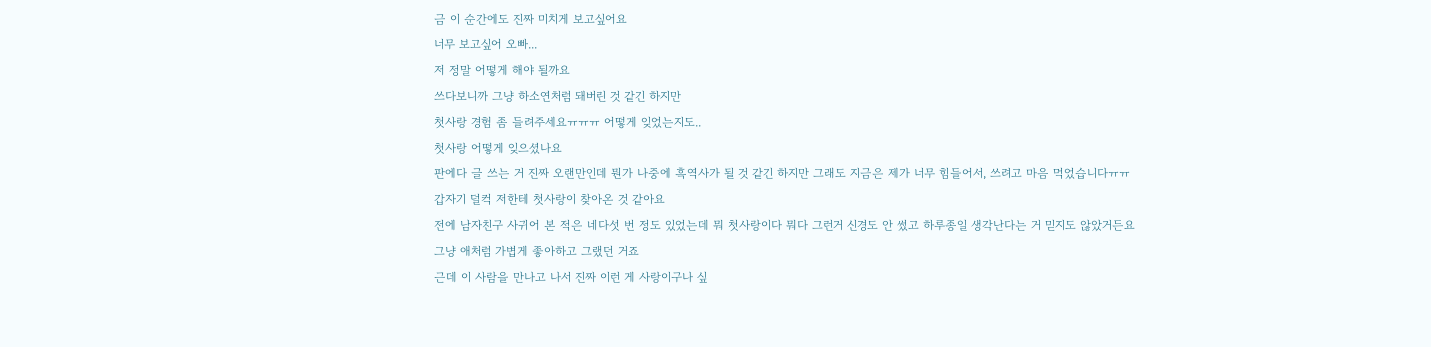금 이 순간에도 진짜 미치게 보고싶어요
너무 보고싶어 오빠...
저 정말 어떻게 해야 될까요
쓰다보니까 그냥 하소연처럼 돼버린 것 같긴 하지만
첫사랑 경험 좀 들려주세요ㅠㅠㅠ 어떻게 잊었는지도..
첫사랑 어떻게 잊으셨나요
판에다 글 쓰는 거 진짜 오랜만인데 뭔가 나중에 흑역사가 될 것 같긴 하지만 그래도 지금은 제가 너무 힘들어서, 쓰려고 마음 먹었습니다ㅠㅠ
갑자기 덜컥 저한테 첫사랑이 찾아온 것 같아요
전에 남자친구 사귀어 본 적은 네다섯 번 정도 있었는데 뭐 첫사랑이다 뭐다 그런거 신경도 안 썼고 하루종일 생각난다는 거 믿지도 않았거든요
그냥 애처럼 가볍게 좋아하고 그랬던 거죠
근데 이 사람을 만나고 나서 진짜 이런 게 사랑이구나 싶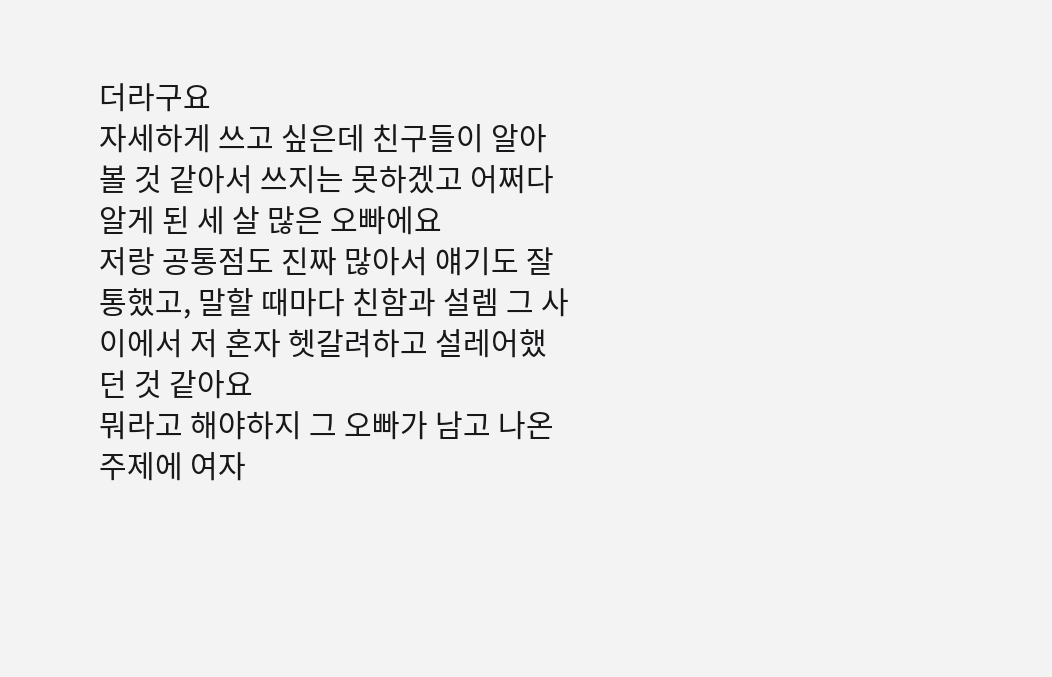더라구요
자세하게 쓰고 싶은데 친구들이 알아볼 것 같아서 쓰지는 못하겠고 어쩌다 알게 된 세 살 많은 오빠에요
저랑 공통점도 진짜 많아서 얘기도 잘 통했고, 말할 때마다 친함과 설렘 그 사이에서 저 혼자 헷갈려하고 설레어했던 것 같아요
뭐라고 해야하지 그 오빠가 남고 나온 주제에 여자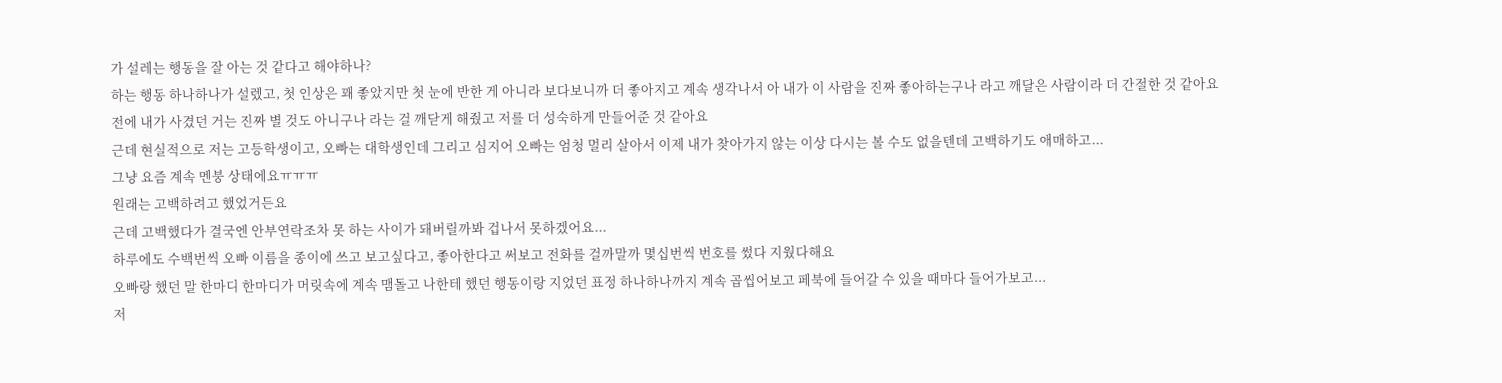가 설레는 행동을 잘 아는 것 같다고 해야하나?
하는 행동 하나하나가 설렜고, 첫 인상은 꽤 좋았지만 첫 눈에 반한 게 아니라 보다보니까 더 좋아지고 계속 생각나서 아 내가 이 사람을 진짜 좋아하는구나 라고 깨달은 사람이라 더 간절한 것 같아요
전에 내가 사겼던 거는 진짜 별 것도 아니구나 라는 걸 깨닫게 해줬고 저를 더 성숙하게 만들어준 것 같아요
근데 현실적으로 저는 고등학생이고, 오빠는 대학생인데 그리고 심지어 오빠는 엄청 멀리 살아서 이제 내가 찾아가지 않는 이상 다시는 볼 수도 없을텐데 고백하기도 애매하고...
그냥 요즘 계속 멘붕 상태에요ㅠㅠㅠ
원래는 고백하려고 했었거든요
근데 고백했다가 결국엔 안부연락조차 못 하는 사이가 돼버릴까봐 겁나서 못하겠어요...
하루에도 수백번씩 오빠 이름을 종이에 쓰고 보고싶다고, 좋아한다고 써보고 전화를 걸까말까 몇십번씩 번호를 썼다 지웠다해요
오빠랑 했던 말 한마디 한마디가 머릿속에 계속 맴돌고 나한테 했던 행동이랑 지었던 표정 하나하나까지 계속 곱씹어보고 페북에 들어갈 수 있을 때마다 들어가보고...
저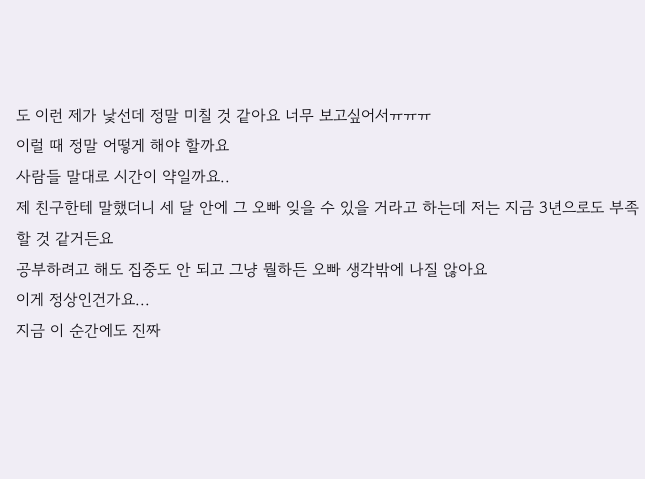도 이런 제가 낯선데 정말 미칠 것 같아요 너무 보고싶어서ㅠㅠㅠ
이럴 때 정말 어떻게 해야 할까요
사람들 말대로 시간이 약일까요..
제 친구한테 말했더니 세 달 안에 그 오빠 잊을 수 있을 거라고 하는데 저는 지금 3년으로도 부족할 것 같거든요
공부하려고 해도 집중도 안 되고 그냥 뭘하든 오빠 생각밖에 나질 않아요
이게 정상인건가요...
지금 이 순간에도 진짜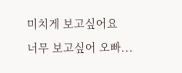미치게 보고싶어요
너무 보고싶어 오빠...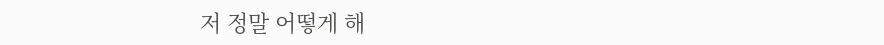저 정말 어떻게 해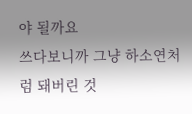야 될까요
쓰다보니까 그냥 하소연처럼 돼버린 것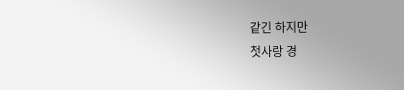같긴 하지만
첫사랑 경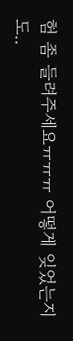험 좀 들려주세요ㅠㅠㅠ 어떻게 잊었는지도..